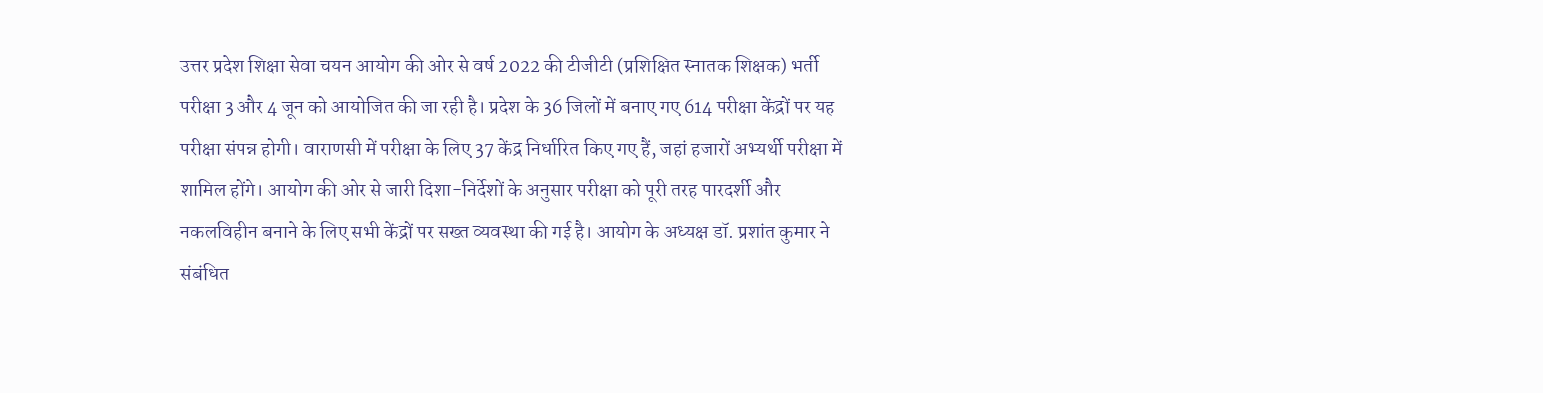उत्तर प्रदेश शिक्षा सेवा चयन आयोग की ओर से वर्ष 2022 की टीजीटी (प्रशिक्षित स्नातक शिक्षक) भर्ती परीक्षा 3 और 4 जून को आयोजित की जा रही है। प्रदेश के 36 जिलों में बनाए गए 614 परीक्षा केंद्रों पर यह परीक्षा संपन्न होगी। वाराणसी में परीक्षा के लिए 37 केंद्र निर्धारित किए गए हैं, जहां हजारों अभ्यर्थी परीक्षा में शामिल होंगे। आयोग की ओर से जारी दिशा-निर्देशों के अनुसार परीक्षा को पूरी तरह पारदर्शी और नकलविहीन बनाने के लिए सभी केंद्रों पर सख्त व्यवस्था की गई है। आयोग के अध्यक्ष डॉ. प्रशांत कुमार ने संबंधित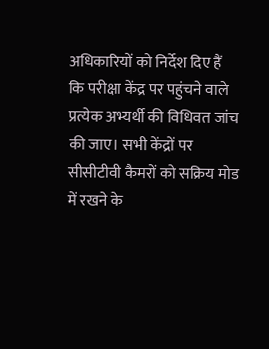अधिकारियों को निर्देश दिए हैं कि परीक्षा केंद्र पर पहुंचने वाले प्रत्येक अभ्यर्थी की विधिवत जांच की जाए। सभी केंद्रों पर सीसीटीवी कैमरों को सक्रिय मोड में रखने के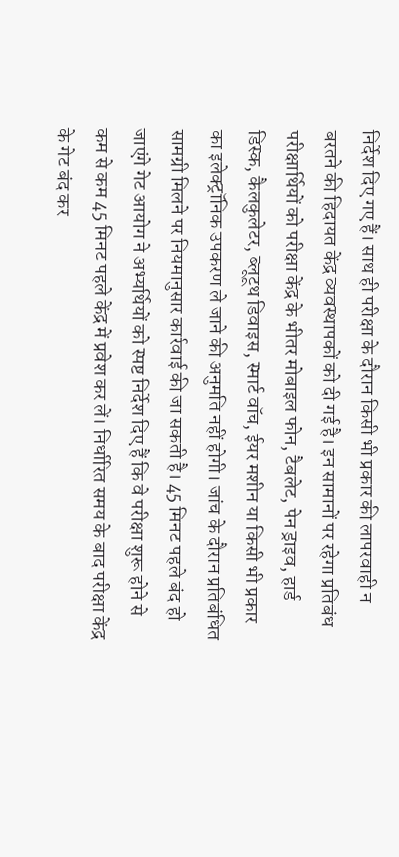निर्देश दिए गए हैं। साथ ही परीक्षा के दौरान किसी भी प्रकार की लापरवाही न बरतने की हिदायत केंद्र व्यवस्थापकों को दी गई है। इन सामानों पर रहेगा प्रतिबंध परीक्षार्थियों को परीक्षा केंद्र के भीतर मोबाइल फोन, टैबलेट, पेन ड्राइव, हार्ड डिस्क, कैलकुलेटर, ब्लूटूथ डिवाइस, स्मार्ट वॉच, ईयर मशीन या किसी भी प्रकार का इलेक्ट्रॉनिक उपकरण ले जाने की अनुमति नहीं होगी। जांच के दौरान प्रतिबंधित सामग्री मिलने पर नियमानुसार कार्रवाई की जा सकती है। 45 मिनट पहले बंद हो जाएंगे गेट आयोग ने अभ्यर्थियों को स्पष्ट निर्देश दिए हैं कि वे परीक्षा शुरू होने से कम से कम 45 मिनट पहले केंद्र में प्रवेश कर लें। निर्धारित समय के बाद परीक्षा केंद्र के गेट बंद कर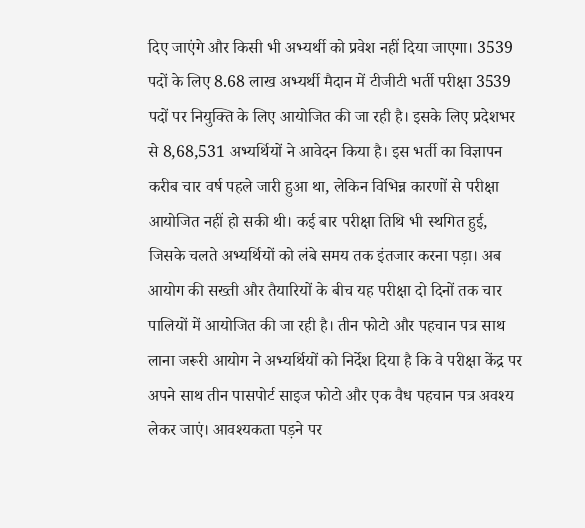दिए जाएंगे और किसी भी अभ्यर्थी को प्रवेश नहीं दिया जाएगा। 3539 पदों के लिए 8.68 लाख अभ्यर्थी मैदान में टीजीटी भर्ती परीक्षा 3539 पदों पर नियुक्ति के लिए आयोजित की जा रही है। इसके लिए प्रदेशभर से 8,68,531 अभ्यर्थियों ने आवेदन किया है। इस भर्ती का विज्ञापन करीब चार वर्ष पहले जारी हुआ था, लेकिन विभिन्न कारणों से परीक्षा आयोजित नहीं हो सकी थी। कई बार परीक्षा तिथि भी स्थगित हुई, जिसके चलते अभ्यर्थियों को लंबे समय तक इंतजार करना पड़ा। अब आयोग की सख्ती और तैयारियों के बीच यह परीक्षा दो दिनों तक चार पालियों में आयोजित की जा रही है। तीन फोटो और पहचान पत्र साथ लाना जरूरी आयोग ने अभ्यर्थियों को निर्देश दिया है कि वे परीक्षा केंद्र पर अपने साथ तीन पासपोर्ट साइज फोटो और एक वैध पहचान पत्र अवश्य लेकर जाएं। आवश्यकता पड़ने पर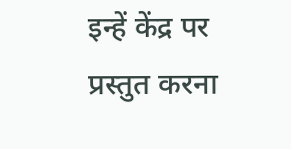इन्हें केंद्र पर प्रस्तुत करना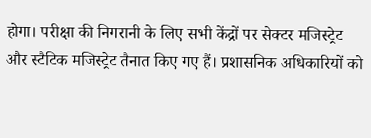होगा। परीक्षा की निगरानी के लिए सभी केंद्रों पर सेक्टर मजिस्ट्रेट और स्टैटिक मजिस्ट्रेट तैनात किए गए हैं। प्रशासनिक अधिकारियों को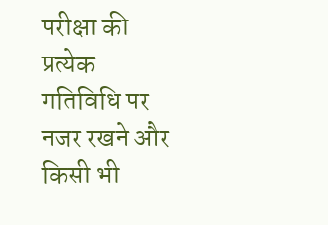परीक्षा की प्रत्येक गतिविधि पर नजर रखने और किसी भी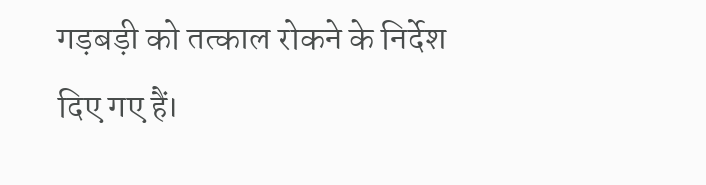गड़बड़ी को तत्काल रोकने के निर्देश दिए गए हैं।